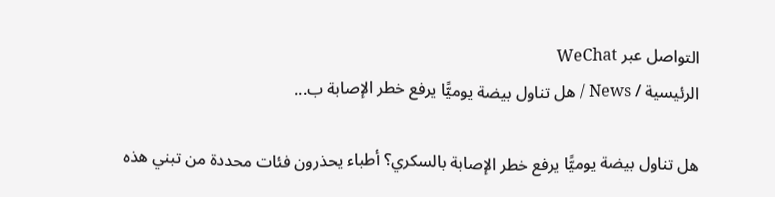التواصل عبر WeChat
الرئيسية / News / هل تناول بيضة يوميًّا يرفع خطر الإصابة ب...

هل تناول بيضة يوميًّا يرفع خطر الإصابة بالسكري؟ أطباء يحذرون فئات محددة من تبني هذه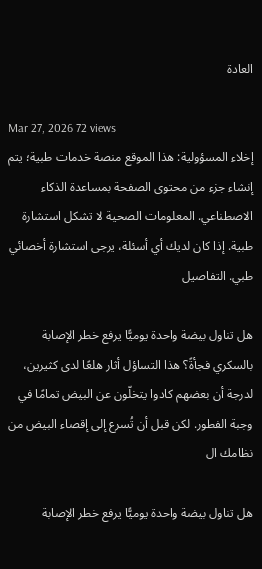العادة

Mar 27, 2026 72 views
إخلاء المسؤولية: هذا الموقع منصة خدمات طبية؛ يتم إنشاء جزء من محتوى الصفحة بمساعدة الذكاء الاصطناعي. المعلومات الصحية لا تشكل استشارة طبية. إذا كان لديك أي أسئلة، يرجى استشارة أخصائي طبي. التفاصيل

هل تناول بيضة واحدة يوميًّا يرفع خطر الإصابة بالسكري فجأةً؟ هذا التساؤل أثار هلعًا لدى كثيرين، لدرجة أن بعضهم كادوا يتخلّون عن البيض تمامًا في وجبة الفطور. لكن قبل أن تُسرع إلى إقصاء البيض من نظامك ال

هل تناول بيضة واحدة يوميًّا يرفع خطر الإصابة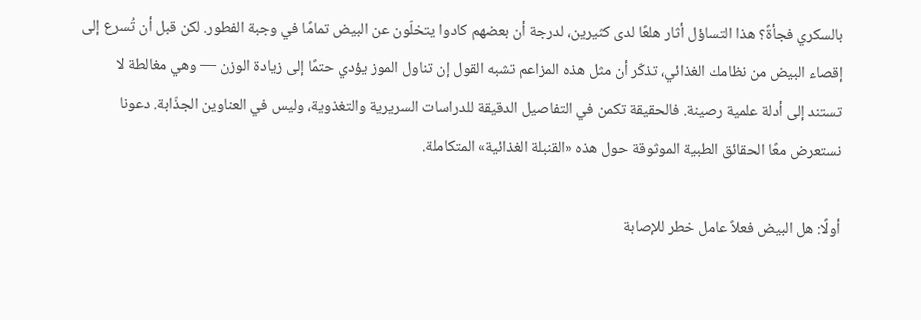بالسكري فجأةً؟ هذا التساؤل أثار هلعًا لدى كثيرين، لدرجة أن بعضهم كادوا يتخلّون عن البيض تمامًا في وجبة الفطور. لكن قبل أن تُسرع إلى إقصاء البيض من نظامك الغذائي، تذكّر أن مثل هذه المزاعم تشبه القول إن تناول الموز يؤدي حتمًا إلى زيادة الوزن — وهي مغالطة لا تستند إلى أدلة علمية رصينة. فالحقيقة تكمن في التفاصيل الدقيقة للدراسات السريرية والتغذوية، وليس في العناوين الجذّابة. دعونا نستعرض معًا الحقائق الطبية الموثوقة حول هذه «القنبلة الغذائية» المتكاملة.

أولًا: هل البيض فعلاً عامل خطر للإصابة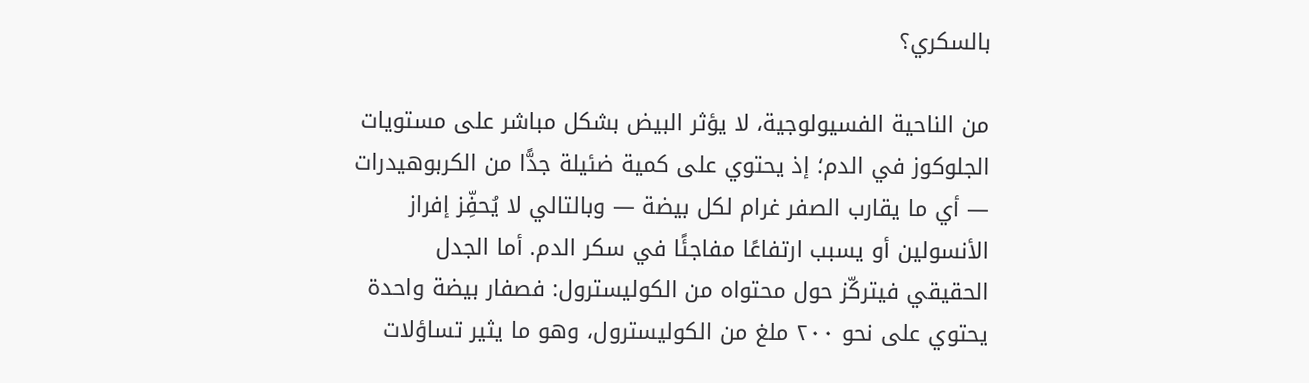بالسكري؟

من الناحية الفسيولوجية، لا يؤثر البيض بشكل مباشر على مستويات الجلوكوز في الدم؛ إذ يحتوي على كمية ضئيلة جدًّا من الكربوهيدرات — أي ما يقارب الصفر غرام لكل بيضة — وبالتالي لا يُحفِّز إفراز الأنسولين أو يسبب ارتفاعًا مفاجئًا في سكر الدم. أما الجدل الحقيقي فيتركّز حول محتواه من الكوليسترول: فصفار بيضة واحدة يحتوي على نحو ٢٠٠ ملغ من الكوليسترول، وهو ما يثير تساؤلات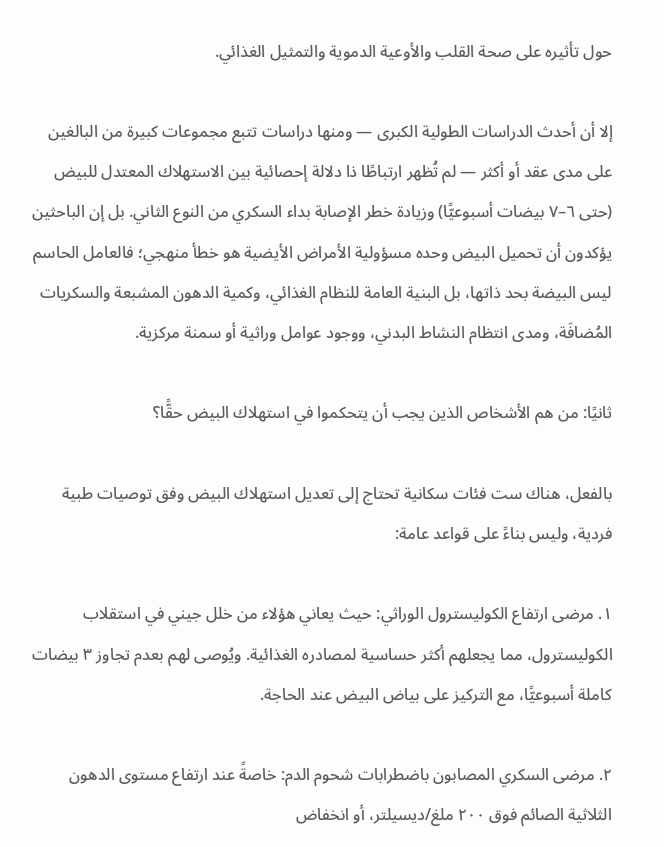حول تأثيره على صحة القلب والأوعية الدموية والتمثيل الغذائي.

إلا أن أحدث الدراسات الطولية الكبرى — ومنها دراسات تتبع مجموعات كبيرة من البالغين على مدى عقد أو أكثر — لم تُظهر ارتباطًا ذا دلالة إحصائية بين الاستهلاك المعتدل للبيض (حتى ٦–٧ بيضات أسبوعيًّا) وزيادة خطر الإصابة بداء السكري من النوع الثاني. بل إن الباحثين يؤكدون أن تحميل البيض وحده مسؤولية الأمراض الأيضية هو خطأ منهجي؛ فالعامل الحاسم ليس البيضة بحد ذاتها، بل البنية العامة للنظام الغذائي، وكمية الدهون المشبعة والسكريات المُضافَة، ومدى انتظام النشاط البدني، ووجود عوامل وراثية أو سمنة مركزية.

ثانيًا: من هم الأشخاص الذين يجب أن يتحكموا في استهلاك البيض حقًّا؟

بالفعل، هناك ست فئات سكانية تحتاج إلى تعديل استهلاك البيض وفق توصيات طبية فردية، وليس بناءً على قواعد عامة:

١. مرضى ارتفاع الكوليسترول الوراثي: حيث يعاني هؤلاء من خلل جيني في استقلاب الكوليسترول، مما يجعلهم أكثر حساسية لمصادره الغذائية. ويُوصى لهم بعدم تجاوز ٣ بيضات كاملة أسبوعيًّا، مع التركيز على بياض البيض عند الحاجة.

٢. مرضى السكري المصابون باضطرابات شحوم الدم: خاصةً عند ارتفاع مستوى الدهون الثلاثية الصائم فوق ٢٠٠ ملغ/ديسيلتر، أو انخفاض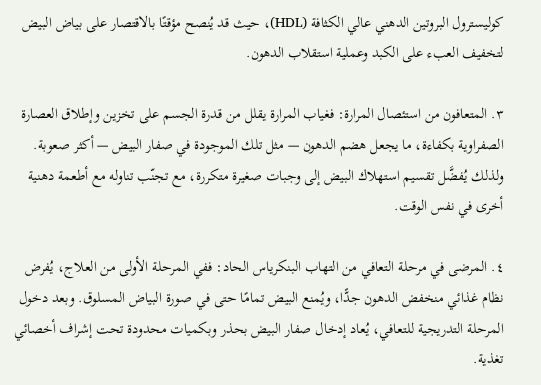كوليسترول البروتين الدهني عالي الكثافة (HDL)، حيث قد يُنصح مؤقتًا بالاقتصار على بياض البيض لتخفيف العبء على الكبد وعملية استقلاب الدهون.

٣. المتعافون من استئصال المرارة: فغياب المرارة يقلل من قدرة الجسم على تخزين وإطلاق العصارة الصفراوية بكفاءة، ما يجعل هضم الدهون — مثل تلك الموجودة في صفار البيض — أكثر صعوبة. ولذلك يُفضَّل تقسيم استهلاك البيض إلى وجبات صغيرة متكررة، مع تجنّب تناوله مع أطعمة دهنية أخرى في نفس الوقت.

٤. المرضى في مرحلة التعافي من التهاب البنكرياس الحاد: ففي المرحلة الأولى من العلاج، يُفرض نظام غذائي منخفض الدهون جدًّا، ويُمنع البيض تمامًا حتى في صورة البياض المسلوق. وبعد دخول المرحلة التدريجية للتعافي، يُعاد إدخال صفار البيض بحذر وبكميات محدودة تحت إشراف أخصائي تغذية.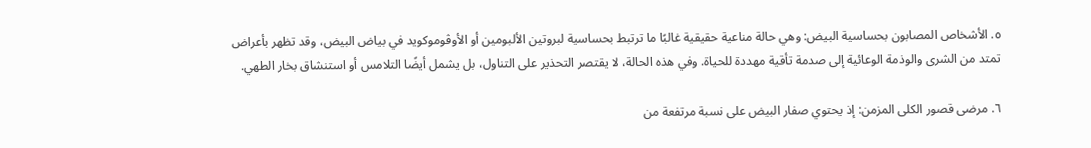٥. الأشخاص المصابون بحساسية البيض: وهي حالة مناعية حقيقية غالبًا ما ترتبط بحساسية لبروتين الألبومين أو الأوڤوموكويد في بياض البيض، وقد تظهر بأعراض تمتد من الشرى والوذمة الوعائية إلى صدمة تأقية مهددة للحياة. وفي هذه الحالة، لا يقتصر التحذير على التناول، بل يشمل أيضًا التلامس أو استنشاق بخار الطهي.

٦. مرضى قصور الكلى المزمن: إذ يحتوي صفار البيض على نسبة مرتفعة من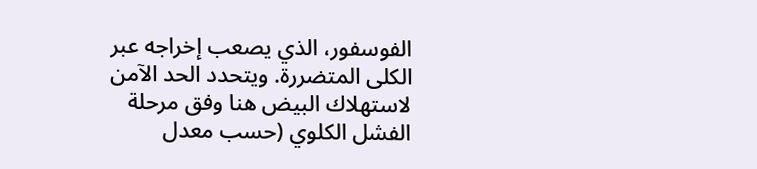الفوسفور، الذي يصعب إخراجه عبر الكلى المتضررة. ويتحدد الحد الآمن لاستهلاك البيض هنا وفق مرحلة الفشل الكلوي (حسب معدل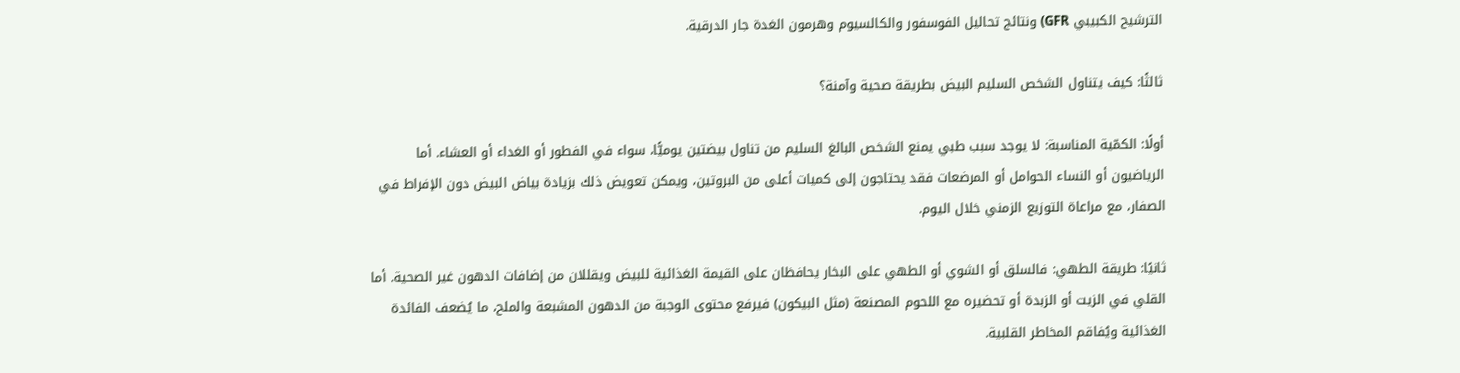الترشيح الكبيبي GFR) ونتائج تحاليل الفوسفور والكالسيوم وهرمون الغدة جار الدرقية.

ثالثًا: كيف يتناول الشخص السليم البيض بطريقة صحية وآمنة؟

أولًا: الكمّية المناسبة: لا يوجد سبب طبي يمنع الشخص البالغ السليم من تناول بيضتين يوميًّا، سواء في الفطور أو الغداء أو العشاء. أما الرياضيون أو النساء الحوامل أو المرضعات فقد يحتاجون إلى كميات أعلى من البروتين، ويمكن تعويض ذلك بزيادة بياض البيض دون الإفراط في الصفار، مع مراعاة التوزيع الزمني خلال اليوم.

ثانيًا: طريقة الطهي: فالسلق أو الشوي أو الطهي على البخار يحافظان على القيمة الغذائية للبيض ويقللان من إضافات الدهون غير الصحية. أما القلي في الزيت أو الزبدة أو تحضيره مع اللحوم المصنعة (مثل البيكون) فيرفع محتوى الوجبة من الدهون المشبعة والملح، ما يُضعف الفائدة الغذائية ويُفاقم المخاطر القلبية.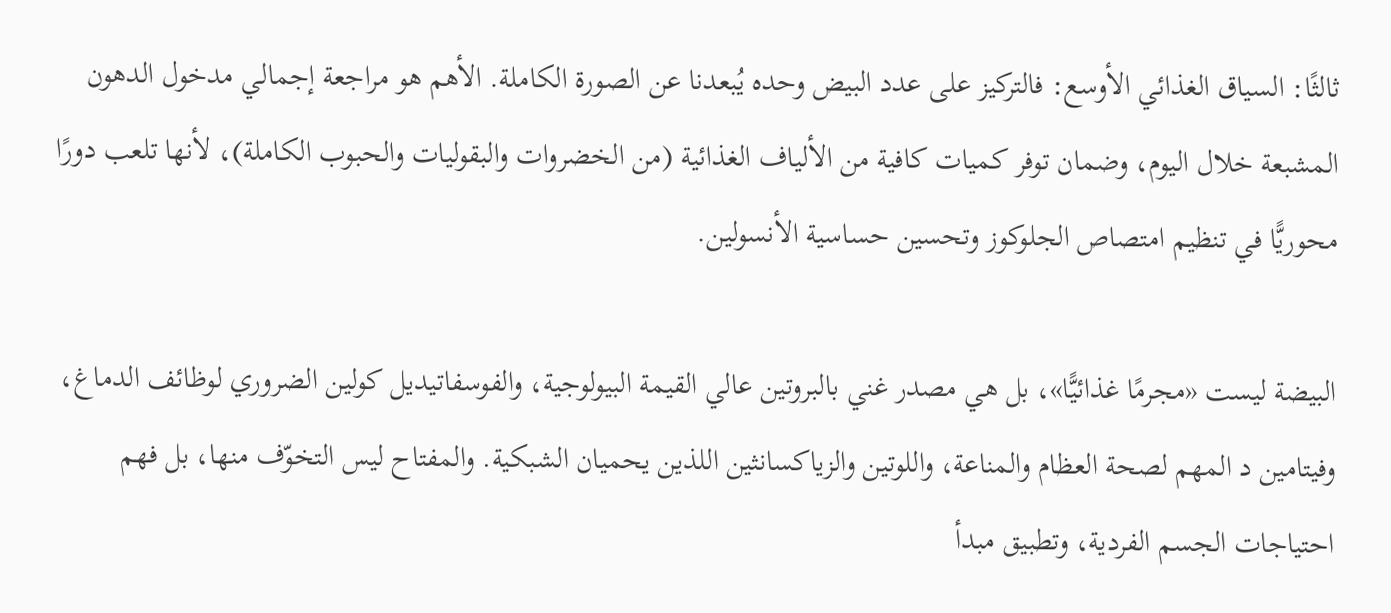ثالثًا: السياق الغذائي الأوسع: فالتركيز على عدد البيض وحده يُبعدنا عن الصورة الكاملة. الأهم هو مراجعة إجمالي مدخول الدهون المشبعة خلال اليوم، وضمان توفر كميات كافية من الألياف الغذائية (من الخضروات والبقوليات والحبوب الكاملة)، لأنها تلعب دورًا محوريًّا في تنظيم امتصاص الجلوكوز وتحسين حساسية الأنسولين.

البيضة ليست «مجرمًا غذائيًّا»، بل هي مصدر غني بالبروتين عالي القيمة البيولوجية، والفوسفاتيديل كولين الضروري لوظائف الدماغ، وفيتامين د المهم لصحة العظام والمناعة، واللوتين والزياكسانثين اللذين يحميان الشبكية. والمفتاح ليس التخوّف منها، بل فهم احتياجات الجسم الفردية، وتطبيق مبدأ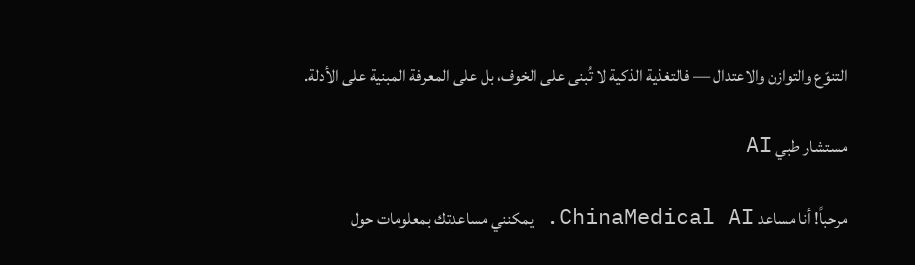التنوّع والتوازن والاعتدال — فالتغذية الذكية لا تُبنى على الخوف، بل على المعرفة المبنية على الأدلة.

مستشار طبي AI

مرحباً! أنا مساعد ChinaMedical AI. يمكنني مساعدتك بمعلومات حول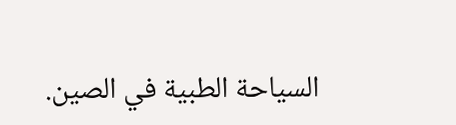السياحة الطبية في الصين.